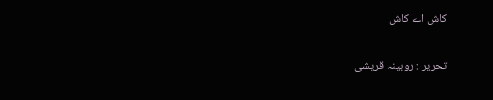کاش اے کاش

تحریر : روبینہ قریشی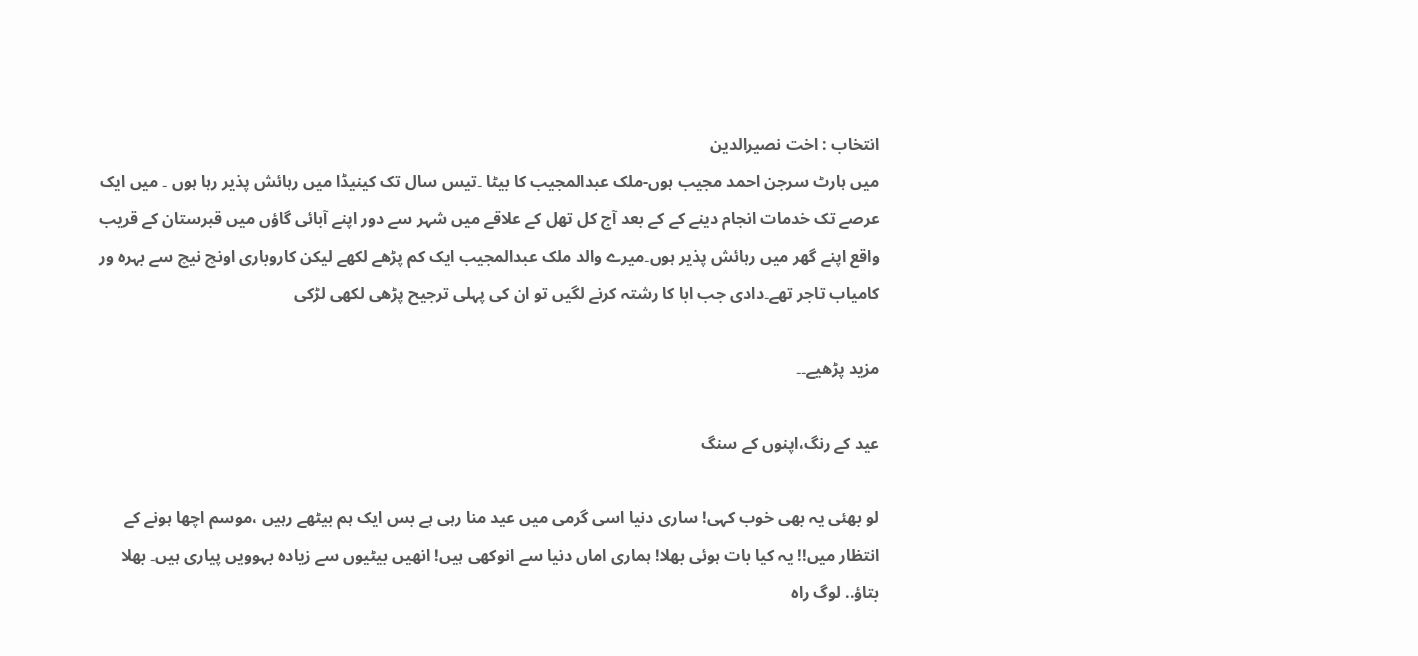انتخاب : اخت نصیرالدین
میں ہارٹ سرجن احمد مجیب ہوں-ملک عبدالمجیب کا بیٹا ۔تیس سال تک کینیڈا میں رہائش پذیر رہا ہوں ۔ میں ایک عرصے تک خدمات انجام دینے کے کے بعد آج کل تھل کے علاقے میں شہر سے دور اپنے آبائی گاؤں میں قبرستان کے قریب واقع اپنے گھر میں رہائش پذیر ہوں۔میرے والد ملک عبدالمجیب ایک کم پڑھے لکھے لیکن کاروباری اونچ نیچ سے بہرہ ور کامیاب تاجر تھے۔دادی جب ابا کا رشتہ کرنے لگیں تو ان کی پہلی ترجیح پڑھی لکھی لڑکی

مزید پڑھیے۔۔

عید کے رنگ،اپنوں کے سنگ

لو بھئی یہ بھی خوب کہی! ساری دنیا اسی گرمی میں عید منا رہی ہے بس ایک ہم بیٹھے رہیں ،موسم اچھا ہونے کے انتظار میں!! یہ کیا بات ہوئی بھلا! ہماری اماں دنیا سے انوکھی ہیں! انھیں بیٹیوں سے زیادہ بہوویں پیاری ہیں۔ بھلا بتاؤ.. لوگ راہ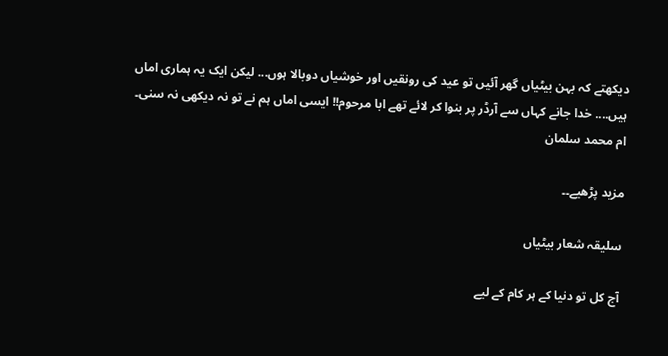دیکھتے کہ بہن بیٹیاں گھر آئیں تو عید کی رونقیں اور خوشیاں دوبالا ہوں... لیکن ایک یہ ہماری اماں ہیں.... خدا جانے کہاں سے آرڈر پر بنوا کر لائے تھے ابا مرحوم!! ایسی اماں ہم نے تو نہ دیکھی نہ سنی۔
ام محمد سلمان

مزید پڑھیے۔۔

سلیقہ شعار بیٹیاں

آج کل تو دنیا کے ہر کام کے لیے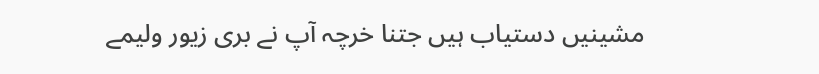مشینیں دستیاب ہیں جتنا خرچہ آپ نے بری زیور ولیمے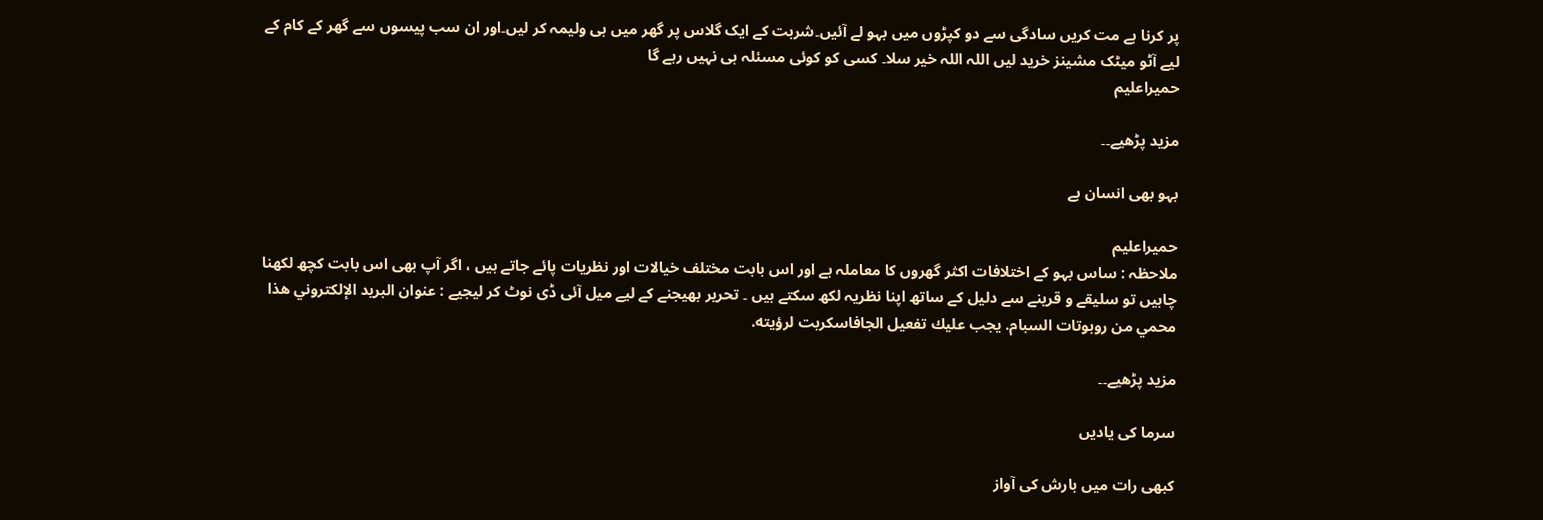پر کرنا ہے مت کریں سادگی سے دو کپڑوں میں بہو لے آئیں۔شربت کے ایک گلاس پر گھر میں ہی ولیمہ کر لیں۔اور ان سب پیسوں سے گھر کے کام کے لیے آٹو میٹک مشینز خرید لیں اللہ اللہ خیر سلا۔ کسی کو کوئی مسئلہ ہی نہیں رہے گا
حمیراعلیم

مزید پڑھیے۔۔

بہو بھی انسان ہے

حمیراعلیم
ملاحظہ : ساس بہو کے اختلافات اکثر گھروں کا معاملہ ہے اور اس بابت مختلف خیالات اور نظریات پائے جاتے ہیں ، اگر آپ بھی اس بابت کچھ لکھنا چاہیں تو سلیقے و قرینے سے دلیل کے ساتھ اپنا نظریہ لکھ سکتے ہیں ۔ تحریر بھیجنے کے لیے میل آئی ڈی نوٹ کر لیجیے : عنوان البريد الإلكتروني هذا محمي من روبوتات السبام. يجب عليك تفعيل الجافاسكربت لرؤيته.

مزید پڑھیے۔۔

سرما کی یادیں

کبھی رات میں بارش کی آواز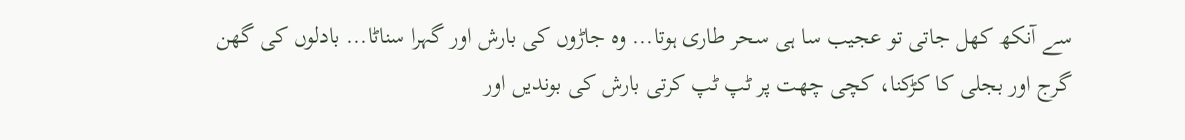سے آنکھ کھل جاتی تو عجیب سا ہی سحر طاری ہوتا... وہ جاڑوں کی بارش اور گہرا سناٹا... بادلوں کی گھن گرج اور بجلی کا کڑکنا، کچی چھت پر ٹپ ٹپ کرتی بارش کی بوندیں اور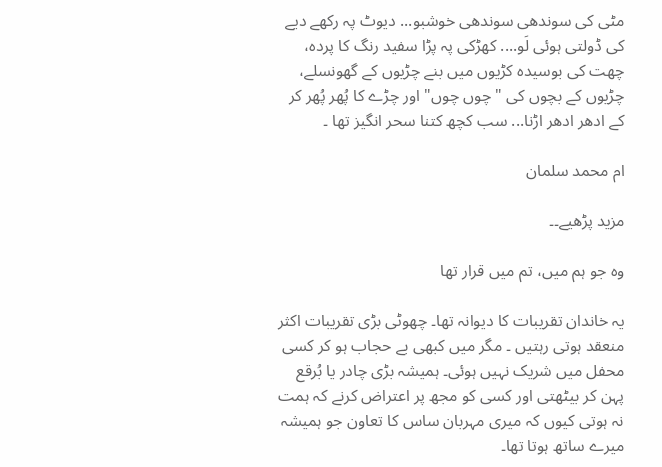مٹی کی سوندھی سوندھی خوشبو... دیوٹ پہ رکھے دیے کی ڈولتی ہوئی لَو.... کھڑکی پہ پڑا سفید رنگ کا پردہ، چھت کی بوسیدہ کڑیوں میں بنے چڑیوں کے گھونسلے، چڑیوں کے بچوں کی "چوں چوں" اور چڑے کا پُھر پُھر کر کے ادھر ادھر اڑنا... سب کچھ کتنا سحر انگیز تھا ۔

ام محمد سلمان

مزید پڑھیے۔۔

وہ جو ہم میں، تم میں قرار تھا

یہ خاندان تقریبات کا دیوانہ تھا۔ چھوٹی بڑی تقریبات اکثر منعقد ہوتی رہتیں ۔ مگر میں کبھی بے حجاب ہو کر کسی محفل میں شریک نہیں ہوئی۔ ہمیشہ بڑی چادر یا بُرقع پہن کر بیٹھتی اور کسی کو مجھ پر اعتراض کرنے کہ ہمت نہ ہوتی کیوں کہ میری مہربان ساس کا تعاون جو ہمیشہ میرے ساتھ ہوتا تھا۔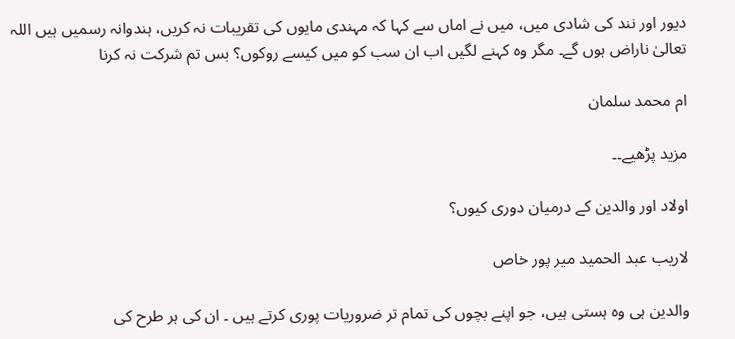دیور اور نند کی شادی میں، میں نے اماں سے کہا کہ مہندی مایوں کی تقریبات نہ کریں، ہندوانہ رسمیں ہیں اللہ تعالیٰ ناراض ہوں گے۔ مگر وہ کہنے لگیں اب ان سب کو میں کیسے روکوں؟ بس تم شرکت نہ کرنا

ام محمد سلمان

مزید پڑھیے۔۔

اولاد اور والدین کے درمیان دوری کیوں؟

لاریب عبد الحمید میر پور خاص

والدین ہی وہ ہستی ہیں، جو اپنے بچوں کی تمام تر ضروریات پوری کرتے ہیں ۔ ان کی ہر طرح کی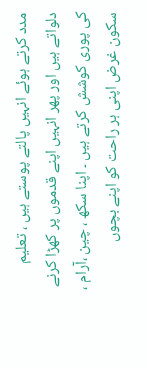مدد کرتے ہوئے انہیں پالتے پوستے ہیں ، تعلیم دلواتے ہیں اور پھر انہیں اپنے قدموں پر کھڑا کرنے کی پوری کوشش کرتے ہیں ۔ اپنا سکھ ، چین ،آرام ، سکون غرض اپنی ہر راحت کو اپنے بچوں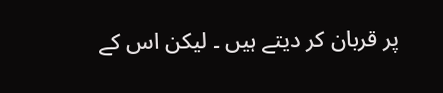پر قربان کر دیتے ہیں ۔ لیکن اس کے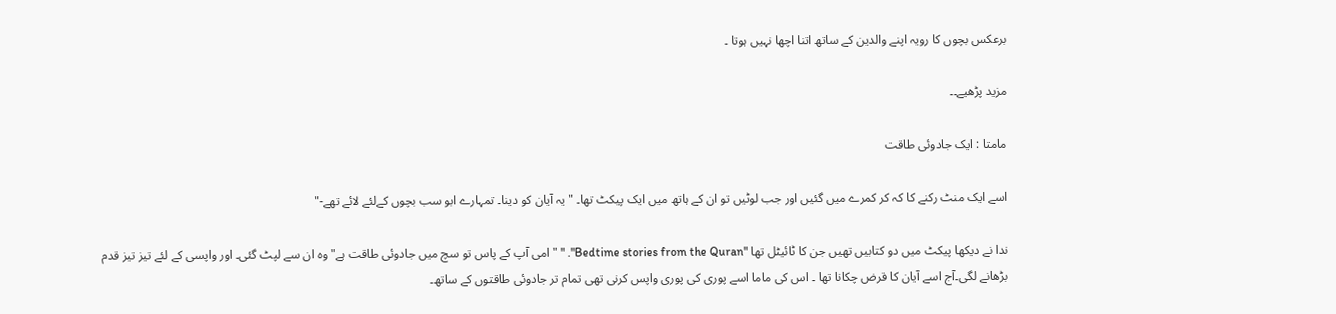برعکس بچوں کا رویہ اپنے والدین کے ساتھ اتنا اچھا نہیں ہوتا ۔

مزید پڑھیے۔۔

مامتا : ایک جادوئی طاقت

اسے ایک منٹ رکنے کا کہ کر کمرے میں گئیں اور جب لوٹیں تو ان کے ہاتھ میں ایک پیکٹ تھا۔ " یہ آیان کو دینا۔ تمہارے ابو سب بچوں کےلئے لائے تھے-"

ندا نے دیکھا پیکٹ میں دو کتابیں تھیں جن کا ٹائیٹل تھا "Bedtime stories from the Quran". " "امی آپ کے پاس تو سچ میں جادوئی طاقت ہے"وہ ان سے لپٹ گئی۔ اور واپسی کے لئے تیز تیز قدم بڑھانے لگی۔آج اسے آیان کا قرض چکانا تھا ۔ اس کی ماما اسے پوری کی پوری واپس کرنی تھی تمام تر جادوئی طاقتوں کے ساتھ۔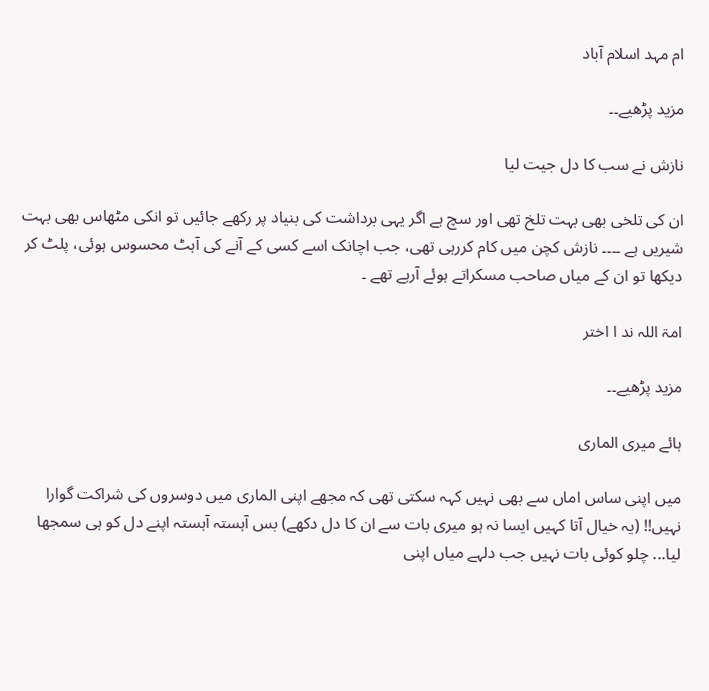ام مہد اسلام آباد

مزید پڑھیے۔۔

نازش نے سب کا دل جیت لیا

ان کی تلخی بھی بہت تلخ تھی اور سچ ہے اگر یہی برداشت کی بنیاد پر رکھے جائیں تو انکی مٹھاس بھی بہت شیریں ہے ۔۔۔۔ نازش کچن میں کام کررہی تھی، جب اچانک اسے کسی کے آنے کی آہٹ محسوس ہوئی، پلٹ کر دیکھا تو ان کے میاں صاحب مسکراتے ہوئے آرہے تھے ۔

امۃ اللہ ند ا اختر

مزید پڑھیے۔۔

ہائے میری الماری

میں اپنی ساس اماں سے بھی نہیں کہہ سکتی تھی کہ مجھے اپنی الماری میں دوسروں کی شراکت گوارا نہیں!! (یہ خیال آتا کہیں ایسا نہ ہو میری بات سے ان کا دل دکھے) بس آہستہ آہستہ اپنے دل کو ہی سمجھا لیا... چلو کوئی بات نہیں جب دلہے میاں اپنی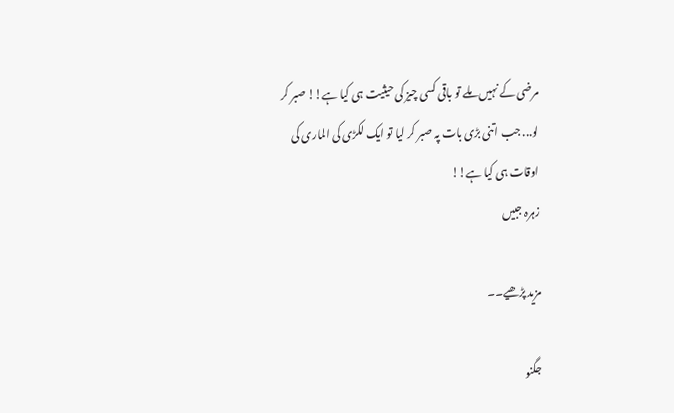مرضی کے نہیں ملے تو باقی کسی چیز کی حیثیت ہی کیا ہے!! صبر کر لو... جب اتنی بڑی بات پہ صبر کر لیا تو ایک لکڑی کی الماری کی اوقات ہی کیا ہے!!
زہرہ جبیں

مزید پڑھیے۔۔

جگنو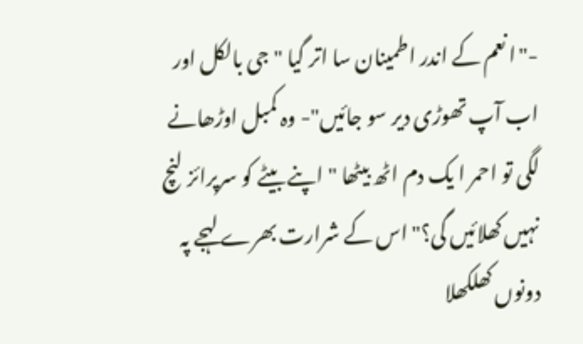-"ا نعم کے اندر اطمینان سا اتر گیا " جی بالکل اور اب آپ تھوڑی دیر سو جائیں"- وہ کمبل اوڑھانے لگی تو احمر ا یک دم اٹھ بیٹھا " اپنے بیٹے کو سرپرائز لنچ نہیں کھلائیں گی؟" اس کے شرارت بھرے لہجے پہ دونوں کھلکھلا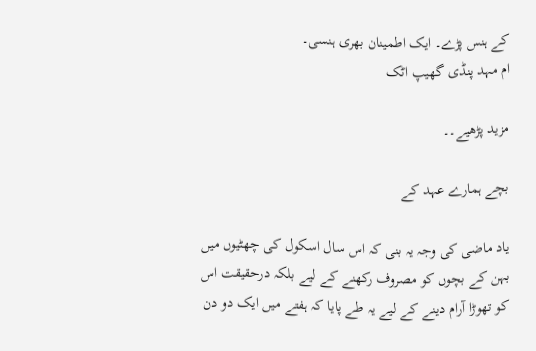کے ہنس پڑے۔ ایک اطمینان بھری ہنسی۔
ام مہد پنڈی گھیپ اٹک

مزید پڑھیے۔۔

بچے ہمارے عہد کے

یاد ماضی کی وجہ یہ بنی کہ اس سال اسکول کی چھٹیوں میں بہن کے بچوں کو مصروف رکھنے کے لیے بلکہ درحقیقت اس کو تھوڑا آرام دینے کے لیے یہ طے پایا کہ ہفتے میں ایک دو دن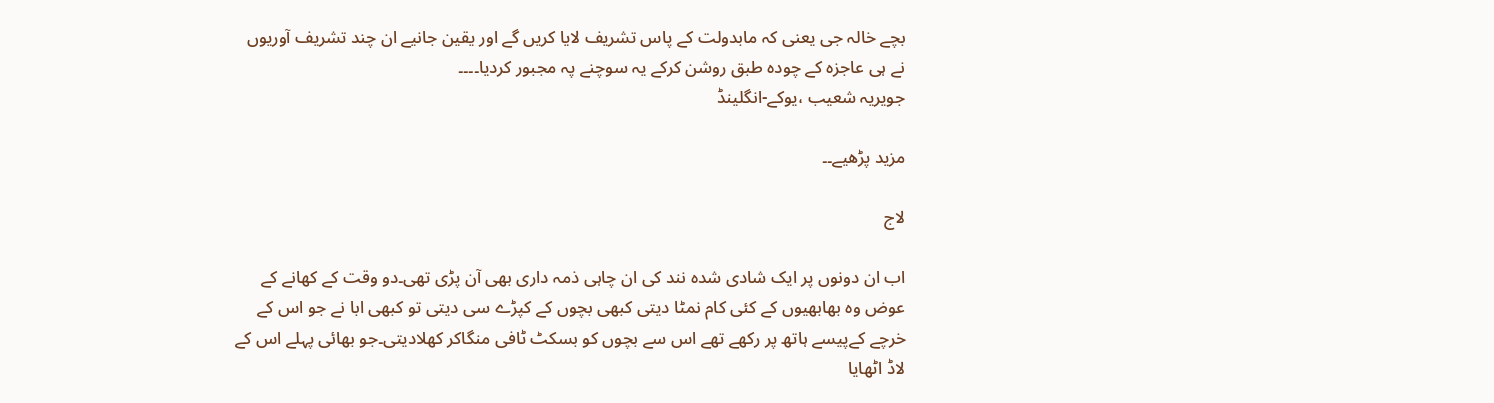بچے خالہ جی یعنی کہ مابدولت کے پاس تشریف لایا کریں گے اور یقین جانیے ان چند تشریف آوریوں نے ہی عاجزہ کے چودہ طبق روشن کرکے یہ سوچنے پہ مجبور کردیا۔۔۔۔
جویریہ شعیب ،یوکے-انگلینڈ

مزید پڑھیے۔۔

لاج

اب ان دونوں پر ایک شادی شدہ نند کی ان چاہی ذمہ داری بھی آن پڑی تھی۔دو وقت کے کھانے کے عوض وہ بھابھیوں کے کئی کام نمٹا دیتی کبھی بچوں کے کپڑے سی دیتی تو کبھی ابا نے جو اس کے خرچے کےپیسے ہاتھ پر رکھے تھے اس سے بچوں کو بسکٹ ٹافی منگاکر کھلادیتی۔جو بھائی پہلے اس کے لاڈ اٹھایا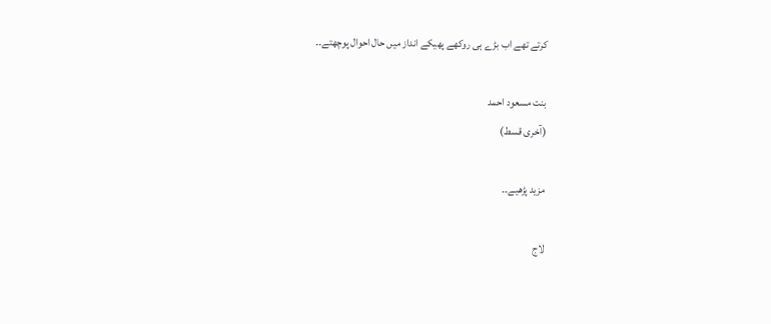کرتے تھے اب بڑے ہی روکھے پھیکے انداز میں حال احوال پوچھتے۔۔

بنت مسعود احمد
(آخری قسط)

مزید پڑھیے۔۔

لاج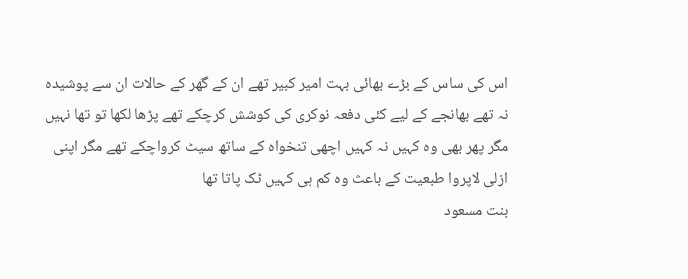اس کی ساس کے بڑے بھائی بہت امیر کبیر تھے ان کے گھر کے حالات ان سے پوشیدہ نہ تھے بھانجے کے لیے کئی دفعہ نوکری کی کوشش کرچکے تھے پڑھا لکھا تو تھا نہیں مگر پھر بھی وہ کہیں نہ کہیں اچھی تنخواہ کے ساتھ سیٹ کرواچکے تھے مگر اپنی ازلی لاپروا طبعیت کے باعث وہ کم ہی کہیں ٹک پاتا تھا
بنت مسعود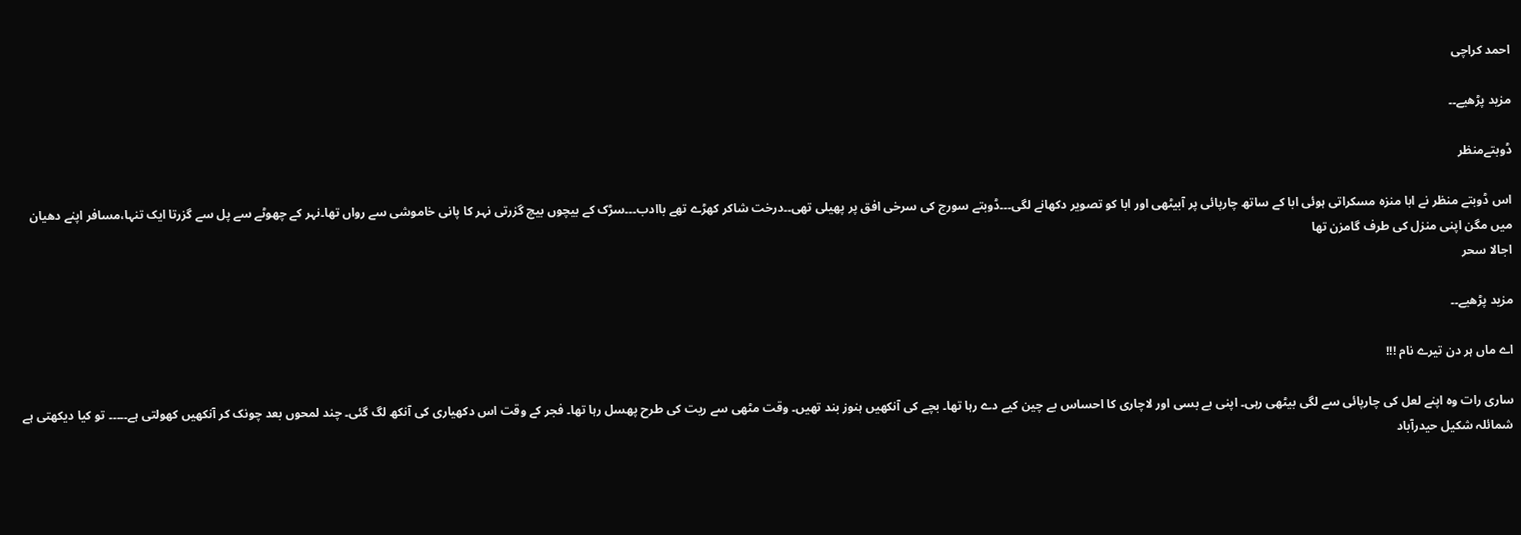احمد کراچی

مزید پڑھیے۔۔

ڈوبتےمنظر

اس ڈوبتے منظر نے ابا منزہ مسکراتی ہوئی ابا کے ساتھ چارپائی پر آبیٹھی اور ابا کو تصویر دکھانے لگی۔۔۔ڈوبتے سورج کی سرخی افق پر پھیلی تھی۔۔درخت شاکر کھڑے تھے باادب۔۔۔سڑک کے بیچوں بیچ گزرتی نہر کا پانی خاموشی سے رواں تھا۔نہر کے چھوٹے سے پل سے گزرتا ایک تنہا،مسافر اپنے دھیان میں مگن اپنی منزل کی طرف گامزن تھا
اجالا سحر

مزید پڑھیے۔۔

اے ماں ہر دن تیرے نام !!!

ساری رات وہ اپنے لعل کی چارپائی سے لگی بیٹھی رہی۔ اپنی بے بسی اور لاچاری کا احساس بے چین کیے دے رہا تھا۔ بچے کی آنکھیں ہنوز بند تھیں۔ وقت مٹھی سے ریت کی طرح پھسل رہا تھا۔ فجر کے وقت اس دکھیاری کی آنکھ لگ گئی۔ چند لمحوں بعد چونک کر آنکھیں کھولتی ہے۔۔۔۔۔ تو کیا دیکھتی ہے
شمائلہ شکیل حیدرآباد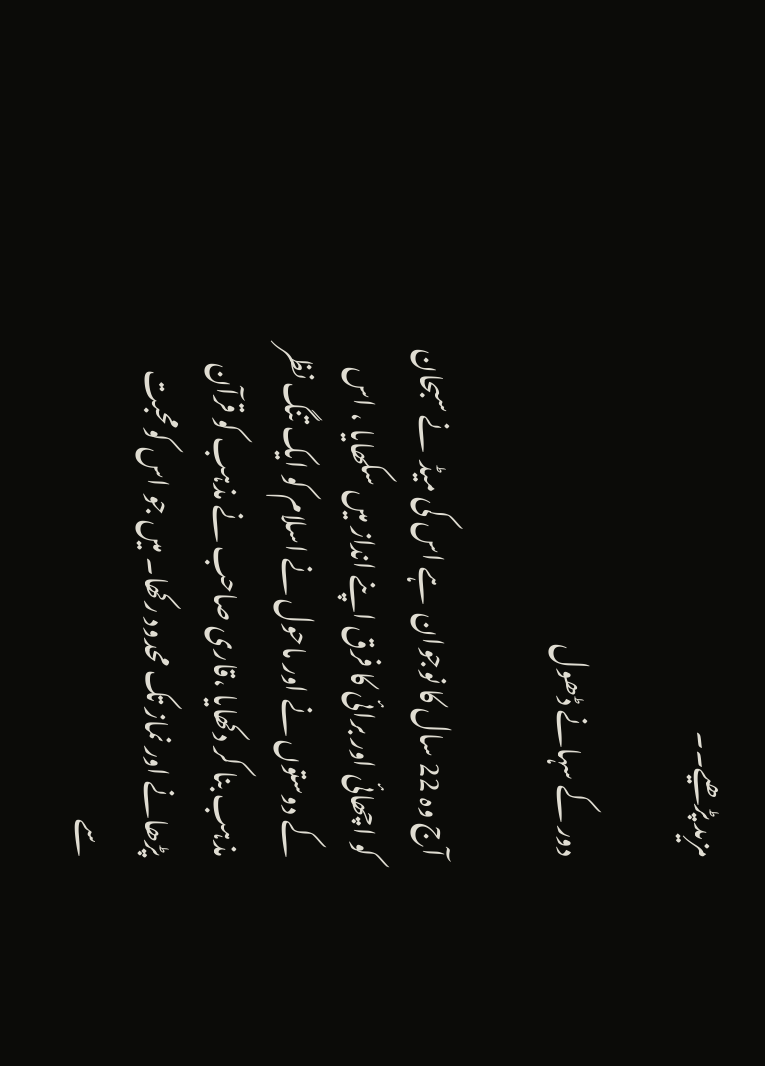مزید پڑھیے۔۔

دور کے سہانے ڈھول

آج وہ 22 سال کا نوجوان  ہے اس کی میڈ  نے سبحان کو اچھائی اور برائی کا فرق اپنے انداز میں سکھایا ، اس کے دوستوں نے اور ماحول نے اسلام کو ایک تنگ نظر مذہب بنا کر دکھایا ،قاری صاحب نے مذہب کو قرآن پڑھانے اور نماز تک محدود رکھا۔ میں جو اس کومحبت سے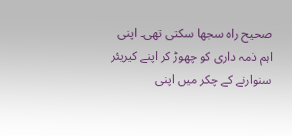صحیح راہ سجھا سکتی تھی۔ اپنی اہم ذمہ داری کو چھوڑ کر اپنے کیریئر سنوارنے کے چکر میں اپنی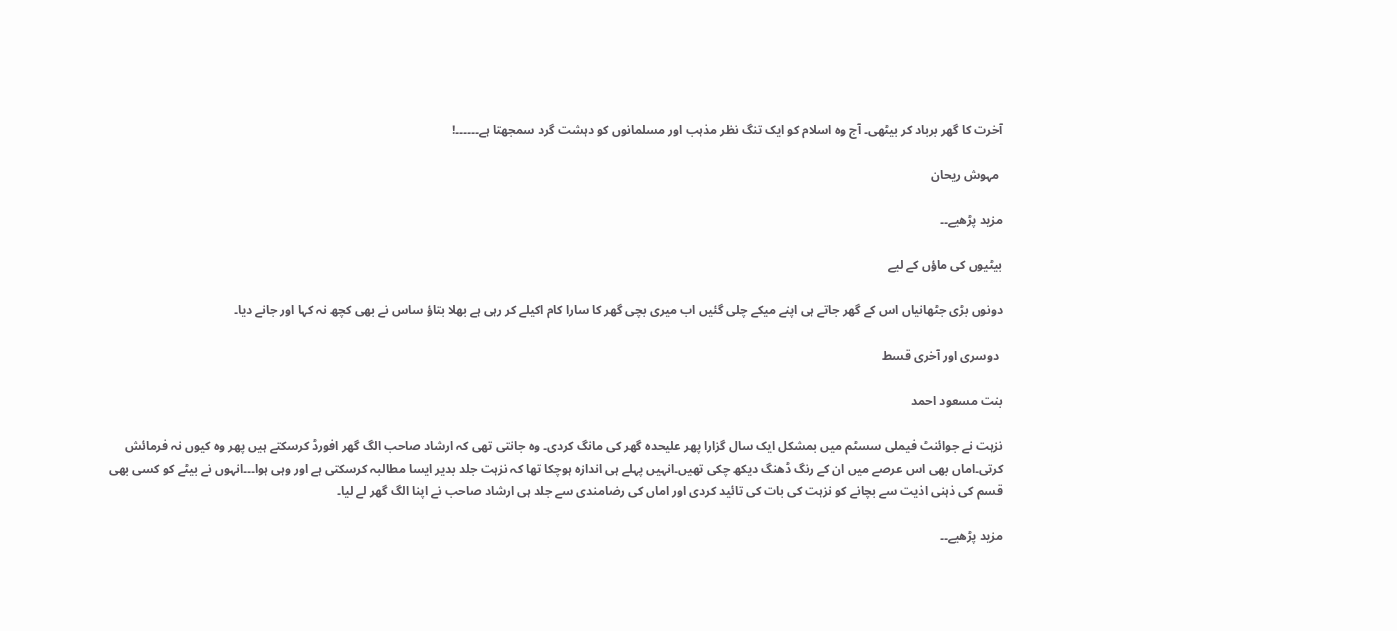آخرت کا گھر برباد کر بیٹھی۔ آج وہ اسلام کو ایک تنگ نظر مذہب اور مسلمانوں کو دہشت گرد سمجھتا ہے۔۔۔۔۔۔!

 مہوش ریحان

مزید پڑھیے۔۔

بیٹیوں کی ماؤں کے لیے

دونوں بڑی جٹھانیاں اس کے گھر جاتے ہی اپنے میکے چلی گئیں اب میری بچی گھر کا سارا کام اکیلے کر رہی ہے بھلا بتاؤ ساس نے بھی کچھ نہ کہا اور جانے دیا۔

 دوسری اور آخری قسط

بنت مسعود احمد

نزہت نے جوائنٹ فیملی سسٹم میں بمشکل ایک سال گزارا پھر علیحدہ گھر کی مانگ کردی۔ وہ جانتی تھی کہ ارشاد صاحب الگ گھر افورڈ کرسکتے ہیں پھر وہ کیوں نہ فرمائش کرتی۔اماں بھی اس عرصے میں ان کے رنگ ڈھنگ دیکھ چکی تھیں۔انہیں پہلے ہی اندازہ ہوچکا تھا کہ نزہت جلد بدیر ایسا مطالبہ کرسکتی ہے اور وہی ہوا۔۔۔انہوں نے بیٹے کو کسی بھی قسم کی ذہنی اذیت سے بچانے کو نزہت کی بات کی تائید کردی اور اماں کی رضامندی سے جلد ہی ارشاد صاحب نے اپنا الگ گھر لے لیا۔

مزید پڑھیے۔۔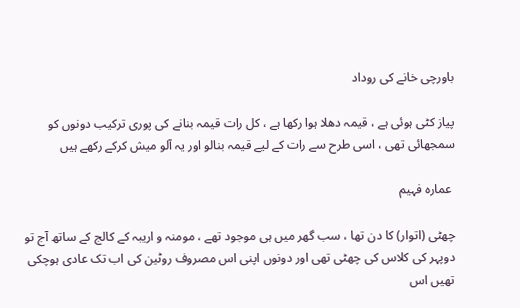باورچی خانے کی روداد

پیاز کٹی ہوئی ہے ، قیمہ دھلا ہوا رکھا ہے ، کل رات قیمہ بنانے کی پوری ترکیب دونوں کو سمجھائی تھی ، اسی طرح سے رات کے لیے قیمہ بنالو اور یہ آلو میش کرکے رکھے ہیں

 عمارہ فہیم

چھٹی (اتوار) کا دن تھا ، سب گھر میں ہی موجود تھے ، مومنہ و اریبہ کے کالج کے ساتھ آج تو دوپہر کی کلاس کی چھٹی تھی اور دونوں اپنی اس مصروف روٹین کی اب تک عادی ہوچکی تھیں اس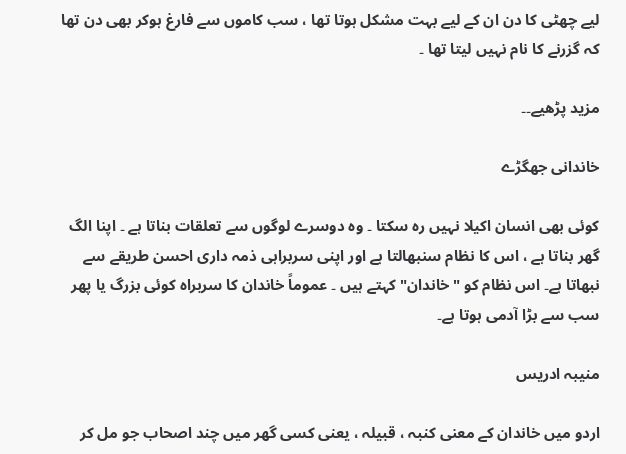لیے چھٹی کا دن ان کے لیے بہت مشکل ہوتا تھا ، سب کاموں سے فارغ ہوکر بھی دن تھا کہ گزرنے کا نام نہیں لیتا تھا ۔

مزید پڑھیے۔۔

خاندانی جھگڑے

کوئی بھی انسان اکیلا نہیں رہ سکتا ۔ وہ دوسرے لوگوں سے تعلقات بناتا ہے ۔ اپنا الگ گھر بناتا ہے ، اس کا نظام سنبھالتا ہے اور اپنی سربراہی ذمہ داری احسن طریقے سے نبھاتا ہے۔ اس نظام کو "خاندان" کہتے ہیں ۔ عموماً خاندان کا سربراہ کوئی بزرگ یا پھر سب سے بڑا آدمی ہوتا ہے۔

منیبہ ادریس

اردو میں خاندان کے معنی کنبہ ، قبیلہ ، یعنی کسی گھر میں چند اصحاب جو مل کر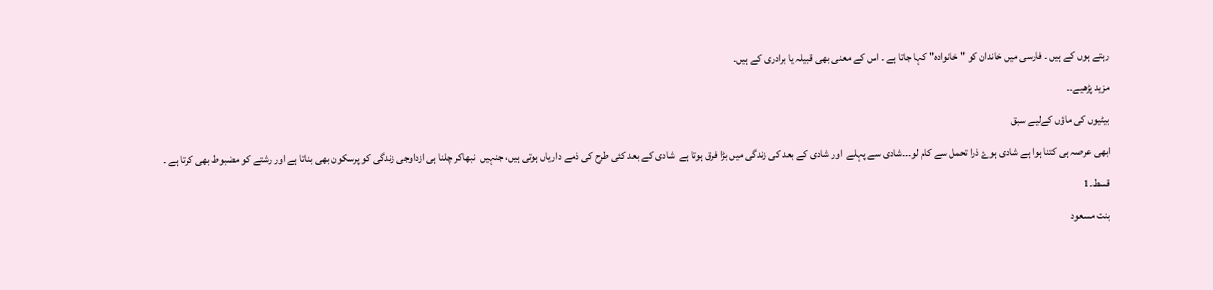رہتے ہوں کے ہیں ۔ فارسی میں خاندان کو "خانوادہ" کہا جاتا ہے ۔ اس کے معنی بھی قبیلہ یا برادری کے ہیں۔

مزید پڑھیے۔۔

بیٹیوں کی ماؤں کےلیے سبق

ابھی عرصہ ہی کتنا ہوا ہے شادی ہوۓ ذرا تحمل سے کام لو۔۔۔شادی سے پہلے  اور شادی کے بعد کی زندگی میں بڑا فرق ہوتا ہے  شادی کے بعد کئی طرح کی ذمے داریاں ہوتی ہیں، جنہیں  نبھاکر چلنا ہی ازداوجی زندگی کو پرسکون بھی بناتا ہے اور رشتے کو مضبوط بھی کرتا ہے ۔

قسط۔1

بنت مسعود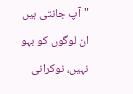"آپ جانتی ہیں ان لوگوں کو بہو نہیں، نوکرانی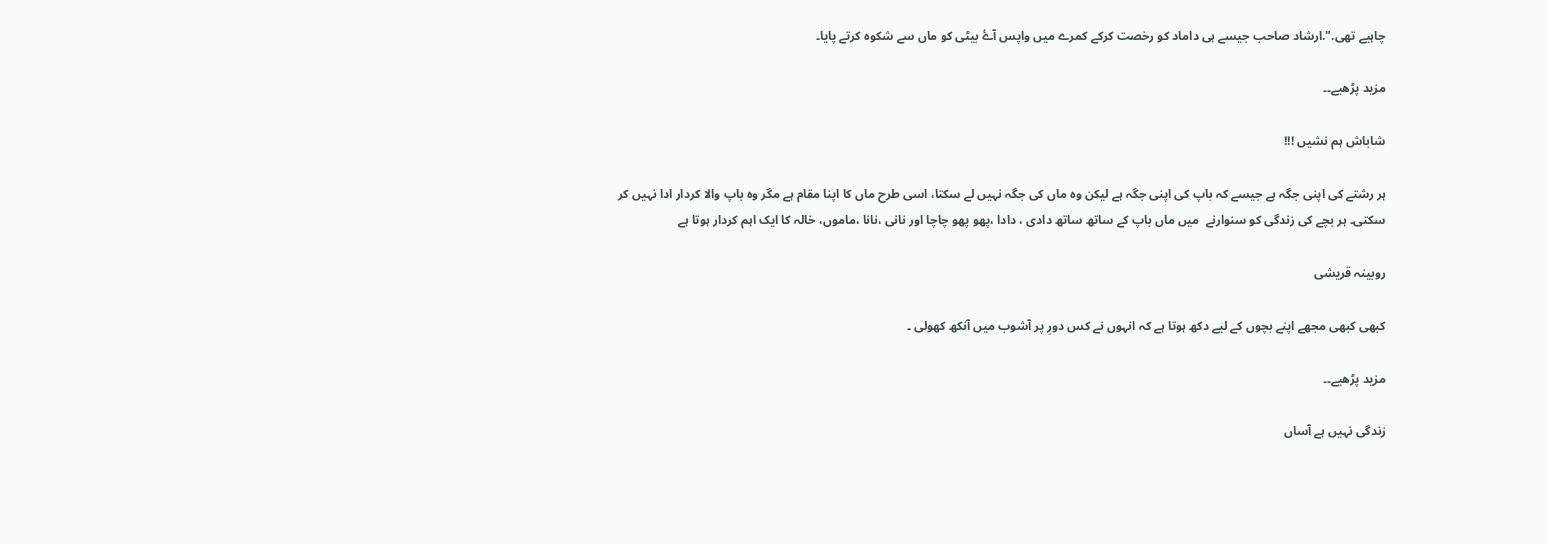چاہیے تھی.".ارشاد صاحب جیسے ہی داماد کو رخصت کرکے کمرے میں واپس آۓ بیٹی کو ماں سے شکوہ کرتے پایا۔

مزید پڑھیے۔۔

شاباش ہم نشیں !!!

ہر رشتے کی اپنی جگہ ہے جیسے کہ باپ کی اپنی جگہ ہے لیکن وہ ماں کی جگہ نہیں لے سکتا، اسی طرح ماں کا اپنا مقام ہے مگر وہ باپ والا کردار ادا نہیں کر سکتی۔ ہر بچے کی زندگی کو سنوارنے  میں ماں باپ کے ساتھ ساتھ دادی ، دادا ،پھو پھو چاچا اور نانی ،نانا ،ماموں، خالہ کا ایک اہم کردار ہوتا ہے

روبینہ قریشی

کبھی کبھی مجھے اپنے بچوں کے لیے دکھ ہوتا ہے کہ انہوں نے کس دورِ پر آشوب میں آنکھ کھولی ۔

مزید پڑھیے۔۔

زندگی نہیں ہے آساں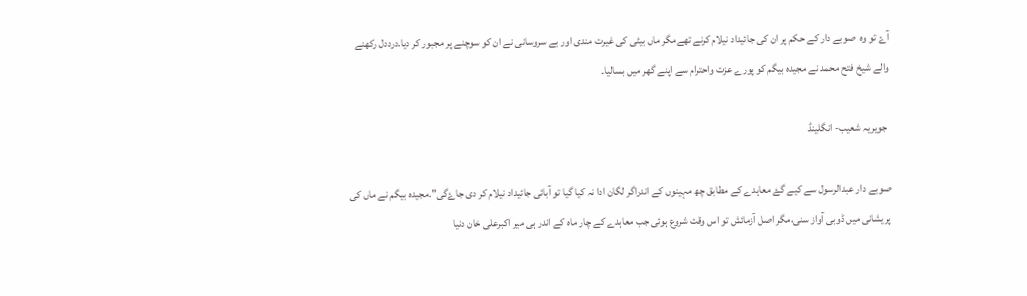آۓ تو وہ  صوبے دار کے حکم پر ان کی جائیداد نیلام کرنے تھےمگر ماں بیٹی کی غیرت مندی اور بے سروسانی نے ان کو سوچنے پر مجبور کر دیا.درددل رکھنے والے شیخ فتح محمد نے مجیدہ بیگم کو پورے عزت واحترام سے اپنے گھر میں بسالیا۔

 جویریہ شعیب- انگلینڈ

صوبے دار عبدالرسول سے کیے گۓ معاہدے کے مطابق چھ مہینوں کے اندراگر لگان ادا نہ کیا گیا تو آبائی جائیداد نیلام کر دی جاۓگی".مجیدہ بیگم نے ماں کی پریشانی میں ڈوبی آواز سنی،مگر اصل آزمائش تو اس وقت شروع ہوئی جب معاہدے کے چار ماہ کے اندر ہی میر اکبرعلی خان دنیا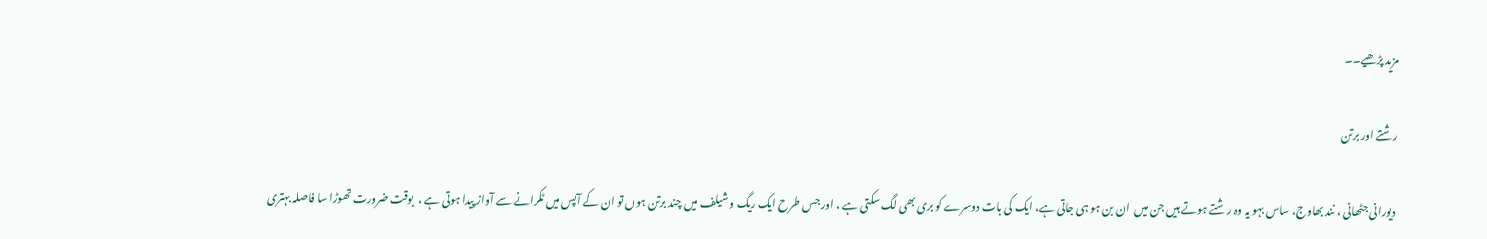مزید پڑھیے۔۔

رشتے اور برتن

 دیورانی جٹھانی ، نند بھاوج، ساس بہو یہ وہ رشتے ہوتے ہیں جن میں  ان بن ہو ہی جاتی ہے، ایک کی بات دوسرے کو بری بھی لگ سکتی ہے ، اور جس طرح ایک ریگ و شیلف میں چند برتن ہوں تو ان کے آپس میں ٹکرانے سے آواز پیدا ہوتی ہے ،  بوقت ضرورت تھوڑا سا فاصلہ بہتری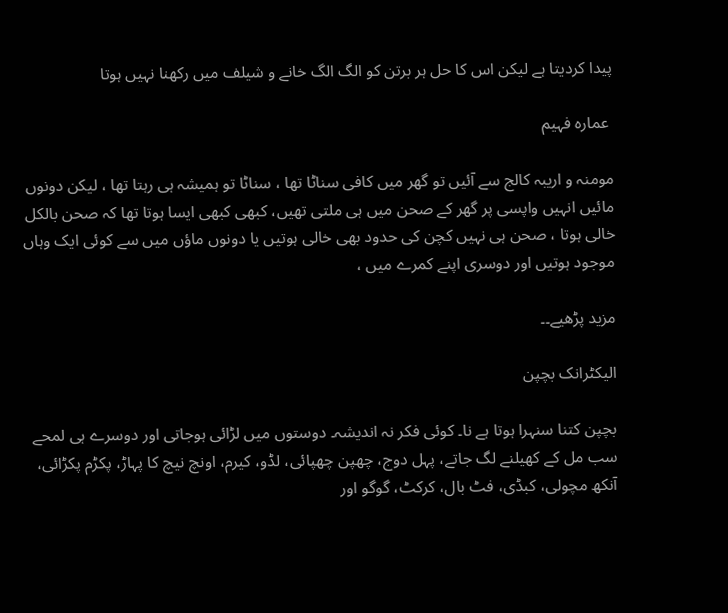پیدا کردیتا ہے لیکن اس کا حل ہر برتن کو الگ الگ خانے و شیلف میں رکھنا نہیں ہوتا

 عمارہ فہیم

مومنہ و اریبہ کالج سے آئیں تو گھر میں کافی سناٹا تھا ، سناٹا تو ہمیشہ ہی رہتا تھا ، لیکن دونوں مائیں انہیں واپسی پر گھر کے صحن میں ہی ملتی تھیں، کبھی کبھی ایسا ہوتا تھا کہ صحن بالکل خالی ہوتا ، صحن ہی نہیں کچن کی حدود بھی خالی ہوتیں یا دونوں ماؤں میں سے کوئی ایک وہاں موجود ہوتیں اور دوسری اپنے کمرے میں ،

مزید پڑھیے۔۔

الیکٹرانک بچپن

بچپن کتنا سنہرا ہوتا ہے نا۔ کوئی فکر نہ اندیشہ۔ دوستوں میں لڑائی ہوجاتی اور دوسرے ہی لمحے سب مل کے کھیلنے لگ جاتے، پہل دوج، چھپن چھپائی، لڈو، کیرم، اونچ نیچ کا پہاڑ، پکڑم پکڑائی، آنکھ مچولی، کبڈی، فٹ بال، کرکٹ، گوگو اور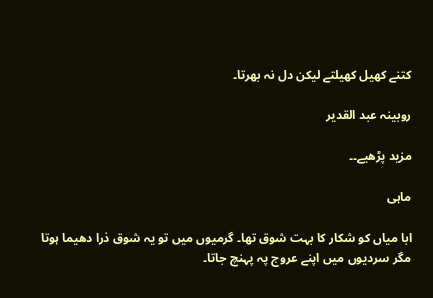کتنے کھیل کھیلتے لیکن دل نہ بھرتا۔

روبینہ عبد القدیر

مزید پڑھیے۔۔

ماہی

ابا میاں کو شکار کا بہت شوق تھا۔ گرمیوں میں تو یہ شوق ذرا دھیما ہوتا مگر سردیوں میں اپنے عروج پہ پہنچ جاتا۔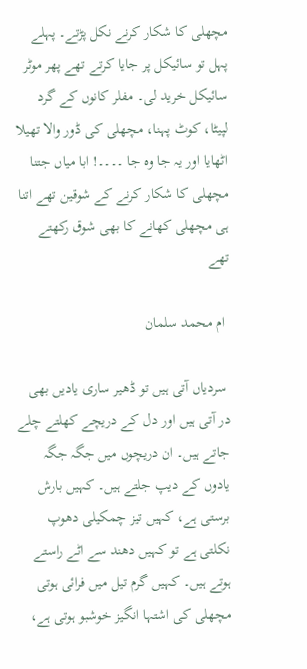مچھلی کا شکار کرنے نکل پڑتے۔ پہلے پہل تو سائیکل پر جایا کرتے تھے پھر موٹر سائیکل خرید لی۔ مفلر کانوں کے گرد لپیٹا، کوٹ پہنا، مچھلی کی ڈور والا تھیلا اٹھایا اور یہ جا وہ جا ۔۔۔۔! ابا میاں جتنا مچھلی کا شکار کرنے کے شوقین تھے اتنا ہی مچھلی کھانے کا بھی شوق رکھتے تھے

 ام محمد سلمان

 سردیاں آتی ہیں تو ڈھیر ساری یادیں بھی در آتی ہیں اور دل کے دریچے کھلتے چلے جاتے ہیں۔ ان دریچوں میں جگہ جگہ یادوں کے دیپ جلتے ہیں۔ کہیں بارش برستی ہے، کہیں تیز چمکیلی دھوپ نکلتی ہے تو کہیں دھند سے اٹے راستے ہوتے ہیں۔ کہیں گرم تیل میں فرائی ہوتی مچھلی کی اشتہا انگیز خوشبو ہوتی ہے،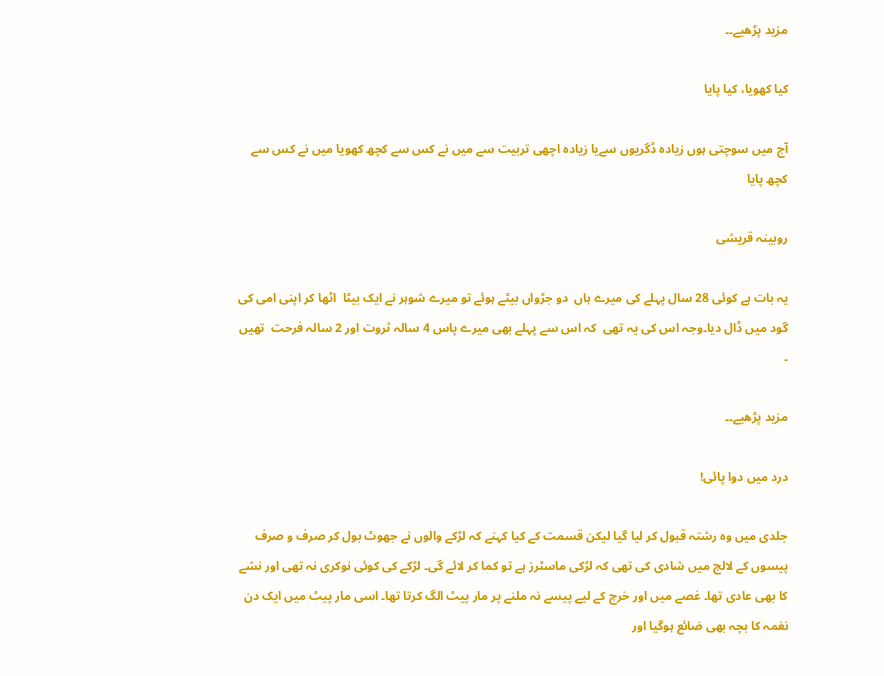مزید پڑھیے۔۔

کیا کھویا، کیا پایا

آج میں سوچتی ہوں زیادہ ڈگریوں سےیا زیادہ اچھی تربیت سے میں نے کس سے کچھ کھویا میں نے کس سے کچھ پایا

روبینہ قریشی

یہ بات ہے کوئی 28 سال پہلے کی میرے ہاں  دو جڑواں بیٹے ہوئے تو میرے شوہر نے ایک بیٹا  اٹھا کر اپنی امی کی  گود میں ڈال دیا۔وجہ اس کی یہ تھی  کہ اس سے پہلے بھی میرے پاس 4 سالہ ثروت اور 2 سالہ فرحت  تھیں ۔

مزید پڑھیے۔۔

درد میں دوا پائی!

جلدی میں وہ رشتہ قبول کر لیا گیا لیکن قسمت کے کیا کہنے کہ لڑکے والوں نے جھوٹ بول کر صرف و صرف پیسوں کے لالچ میں شادی کی تھی کہ لڑکی ماسٹرز ہے تو کما کر لائے گی۔ لڑکے کی کوئی نوکری نہ تھی اور نشے کا بھی عادی تھا۔ غصے میں اور خرچ کے لیے پیسے نہ ملنے پر مار پیٹ الگ کرتا تھا۔ اسی مار پیٹ میں ایک دن نغمہ کا بچہ بھی ضائع ہوگیا اور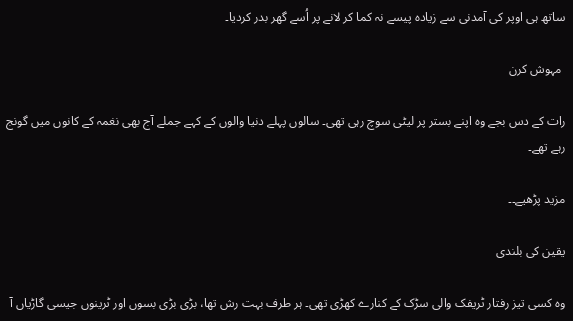ساتھ ہی اوپر کی آمدنی سے زیادہ پیسے نہ کما کر لانے پر اُسے گھر بدر کردیا۔

 مہوش کرن

رات کے دس بجے وہ اپنے بستر پر لیٹی سوچ رہی تھی۔ سالوں پہلے دنیا والوں کے کہے جملے آج بھی نغمہ کے کانوں میں گونج رہے تھے۔

مزید پڑھیے۔۔

یقین کی بلندی

وہ کسی تیز رفتار ٹریفک والی سڑک کے کنارے کھڑی تھی۔ ہر طرف بہت رش تھا، بڑی بڑی بسوں اور ٹرینوں جیسی گاڑیاں آ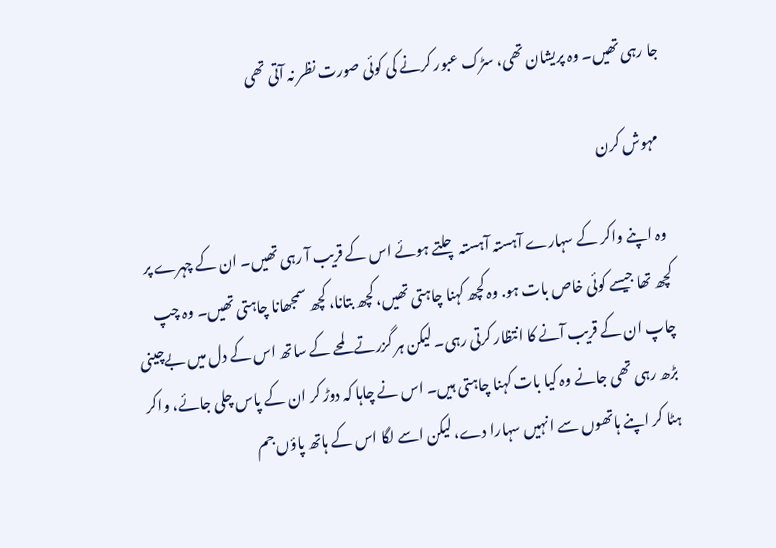جا رہی تھیں۔ وہ پریشان تھی، سڑک عبور کرنے کی کوئی صورت نظر نہ آتی تھی

  مہوش کرن

 وہ اپنے واکر کے سہارے آہستہ آہستہ چلتے ہوئے اس کے قریب آ رہی تھیں۔ ان کے چہرے پر کچھ تھا جیسے کوئی خاص بات ہو. وہ کچھ کہنا چاہتی تھیں، کچھ بتانا، کچھ سمجھانا چاہتی تھیں۔ وہ چپ چاپ ان کے قریب آنے کا انتظار کرتی رہی۔ لیکن ہر گزرتے لمحے کے ساتھ اس کے دل میں بےچینی بڑھ رہی تھی جانے وہ کیا بات کہنا چاہتی ہیں۔ اس نے چاہا کہ دوڑ کر ان کے پاس چلی جائے، واکر ہٹا کر اپنے ہاتھوں سے انہیں سہارا دے، لیکن اسے لگا اس کے ہاتھ پاؤں جم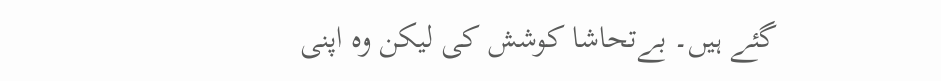گئے ہیں۔ بےتحاشا کوشش کی لیکن وہ اپنی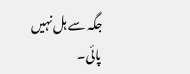جگہ سے ہل نہیں پائی۔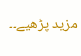مزید پڑھیے۔۔